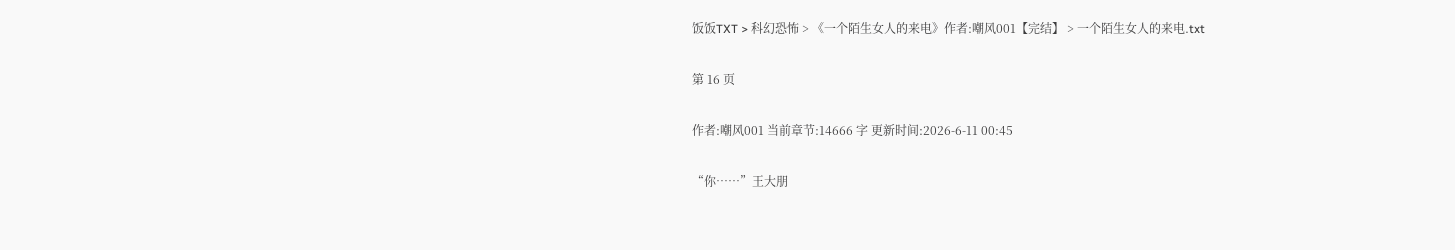饭饭TXT > 科幻恐怖 > 《一个陌生女人的来电》作者:嘲风001【完结】 > 一个陌生女人的来电.txt

第 16 页

作者:嘲风001 当前章节:14666 字 更新时间:2026-6-11 00:45

“你……”王大朋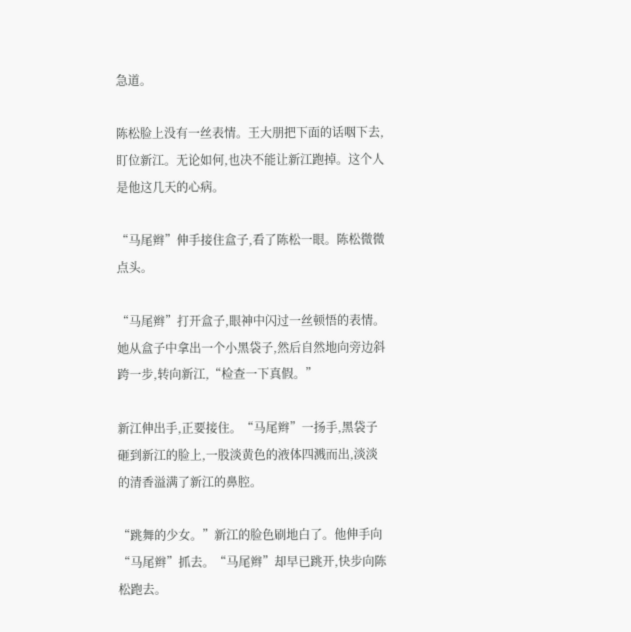急道。

陈松脸上没有一丝表情。王大朋把下面的话咽下去,盯位新江。无论如何,也决不能让新江跑掉。这个人是他这几天的心病。

“马尾辫”伸手接住盒子,看了陈松一眼。陈松微微点头。

“马尾辫”打开盒子,眼神中闪过一丝顿悟的表情。她从盒子中拿出一个小黑袋子,然后自然地向旁边斜跨一步,转向新江,“检查一下真假。”

新江伸出手,正要接住。“马尾辫”一扬手,黑袋子砸到新江的脸上,一股淡黄色的液体四溅而出,淡淡的清香溢满了新江的鼻腔。

“跳舞的少女。”新江的脸色刷地白了。他伸手向“马尾辫”抓去。“马尾辫”却早已跳开,快步向陈松跑去。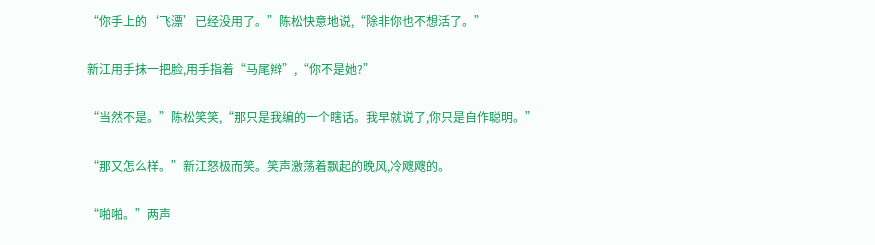“你手上的‘飞漂’已经没用了。”陈松快意地说,“除非你也不想活了。”

新江用手抹一把脸,用手指着“马尾辫”,“你不是她?”

“当然不是。”陈松笑笑,“那只是我编的一个瞎话。我早就说了,你只是自作聪明。”

“那又怎么样。”新江怒极而笑。笑声激荡着飘起的晚风,冷飕飕的。

“啪啪。”两声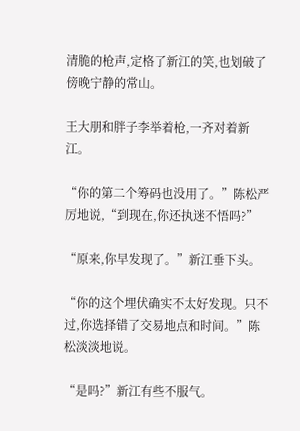清脆的枪声,定格了新江的笑,也划破了傍晚宁静的常山。

王大朋和胖子李举着枪,一齐对着新江。

“你的第二个筹码也没用了。”陈松严厉地说,“到现在,你还执迷不悟吗?”

“原来,你早发现了。”新江垂下头。

“你的这个埋伏确实不太好发现。只不过,你选择错了交易地点和时间。”陈松淡淡地说。

“是吗?”新江有些不服气。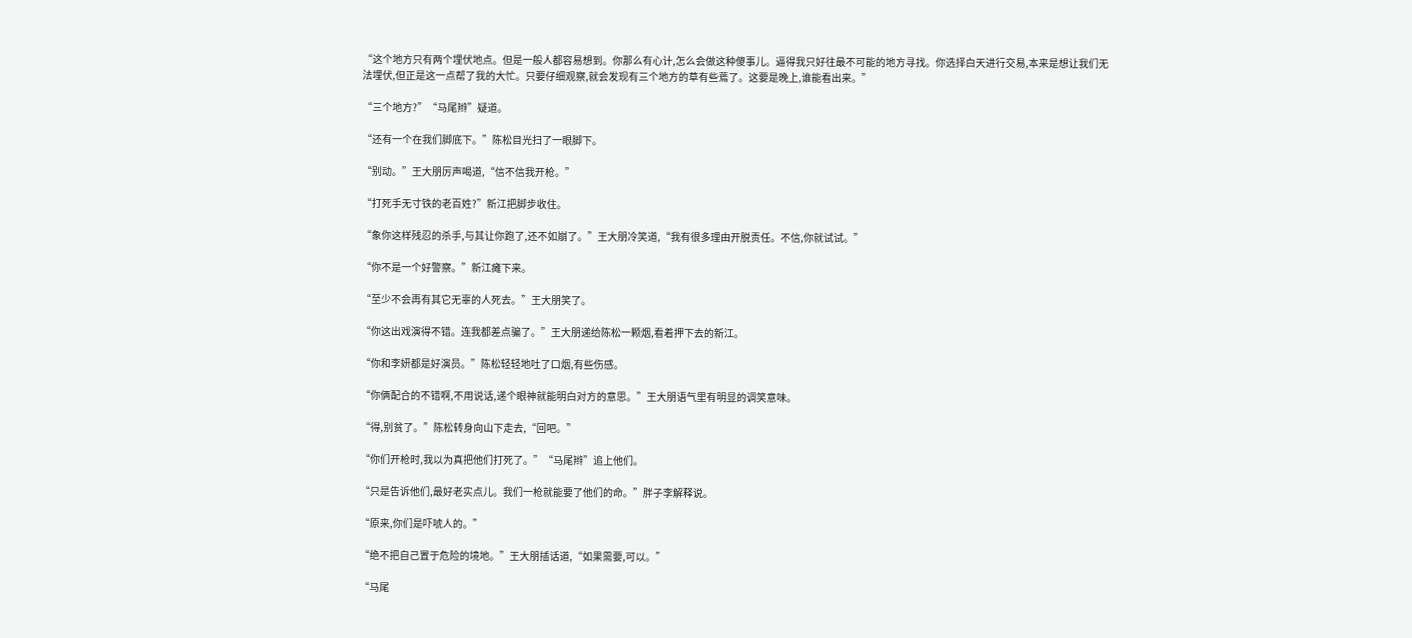“这个地方只有两个埋伏地点。但是一般人都容易想到。你那么有心计,怎么会做这种傻事儿。逼得我只好往最不可能的地方寻找。你选择白天进行交易,本来是想让我们无法埋伏,但正是这一点帮了我的大忙。只要仔细观察,就会发现有三个地方的草有些蔫了。这要是晚上,谁能看出来。”

“三个地方?”“马尾辫”疑道。

“还有一个在我们脚底下。”陈松目光扫了一眼脚下。

“别动。”王大朋厉声喝道,“信不信我开枪。”

“打死手无寸铁的老百姓?”新江把脚步收住。

“象你这样残忍的杀手,与其让你跑了,还不如崩了。”王大朋冷笑道,“我有很多理由开脱责任。不信,你就试试。”

“你不是一个好警察。”新江瘫下来。

“至少不会再有其它无辜的人死去。”王大朋笑了。

“你这出戏演得不错。连我都差点骗了。”王大朋递给陈松一颗烟,看着押下去的新江。

“你和李妍都是好演员。”陈松轻轻地吐了口烟,有些伤感。

“你俩配合的不错啊,不用说话,递个眼神就能明白对方的意思。”王大朋语气里有明显的调笑意味。

“得,别贫了。”陈松转身向山下走去,“回吧。”

“你们开枪时,我以为真把他们打死了。”“马尾辫”追上他们。

“只是告诉他们,最好老实点儿。我们一枪就能要了他们的命。”胖子李解释说。

“原来,你们是吓唬人的。”

“绝不把自己置于危险的境地。”王大朋插话道,“如果需要,可以。”

“马尾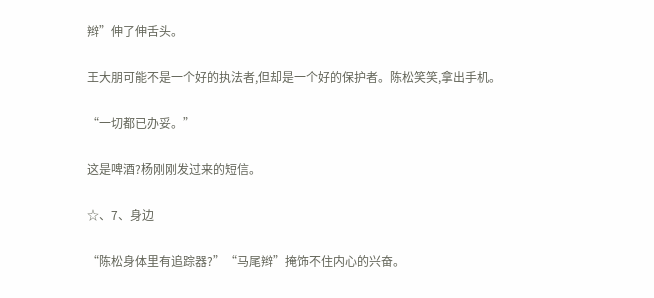辫”伸了伸舌头。

王大朋可能不是一个好的执法者,但却是一个好的保护者。陈松笑笑,拿出手机。

“一切都已办妥。”

这是啤酒?杨刚刚发过来的短信。

☆、7、身边

“陈松身体里有追踪器?”“马尾辫”掩饰不住内心的兴奋。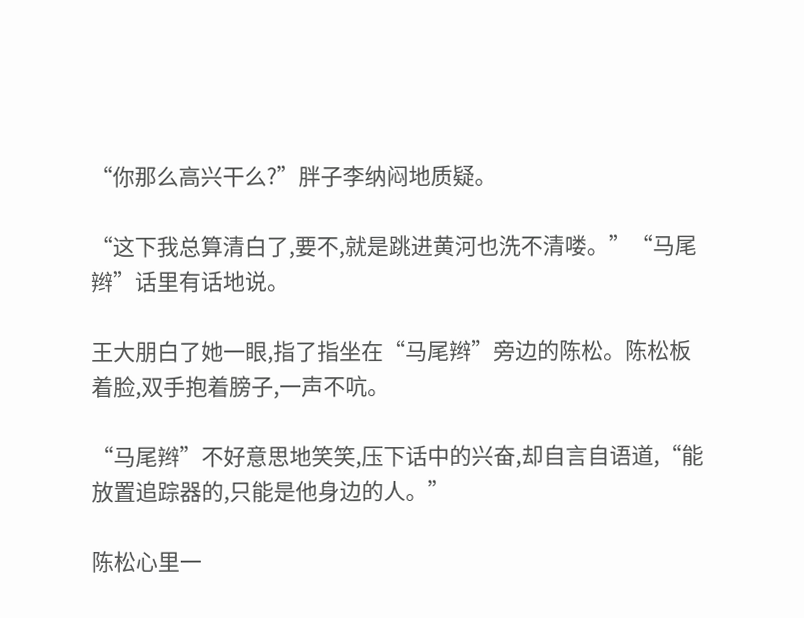“你那么高兴干么?”胖子李纳闷地质疑。

“这下我总算清白了,要不,就是跳进黄河也洗不清喽。”“马尾辫”话里有话地说。

王大朋白了她一眼,指了指坐在“马尾辫”旁边的陈松。陈松板着脸,双手抱着膀子,一声不吭。

“马尾辫”不好意思地笑笑,压下话中的兴奋,却自言自语道,“能放置追踪器的,只能是他身边的人。”

陈松心里一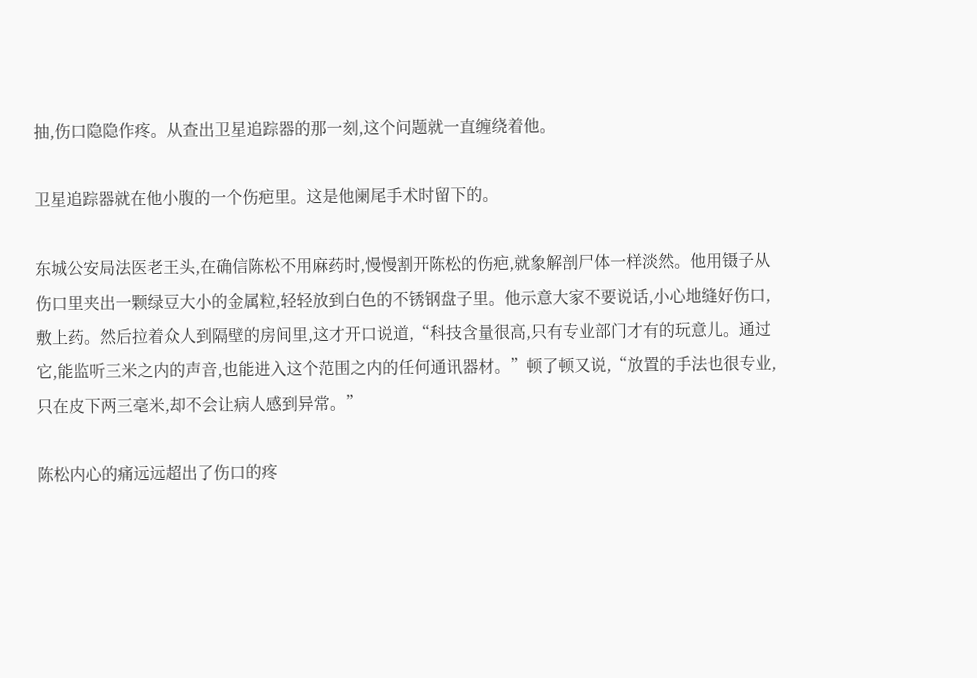抽,伤口隐隐作疼。从查出卫星追踪器的那一刻,这个问题就一直缠绕着他。

卫星追踪器就在他小腹的一个伤疤里。这是他阑尾手术时留下的。

东城公安局法医老王头,在确信陈松不用麻药时,慢慢割开陈松的伤疤,就象解剖尸体一样淡然。他用镊子从伤口里夹出一颗绿豆大小的金属粒,轻轻放到白色的不锈钢盘子里。他示意大家不要说话,小心地缝好伤口,敷上药。然后拉着众人到隔壁的房间里,这才开口说道,“科技含量很高,只有专业部门才有的玩意儿。通过它,能监听三米之内的声音,也能进入这个范围之内的任何通讯器材。”顿了顿又说,“放置的手法也很专业,只在皮下两三毫米,却不会让病人感到异常。”

陈松内心的痛远远超出了伤口的疼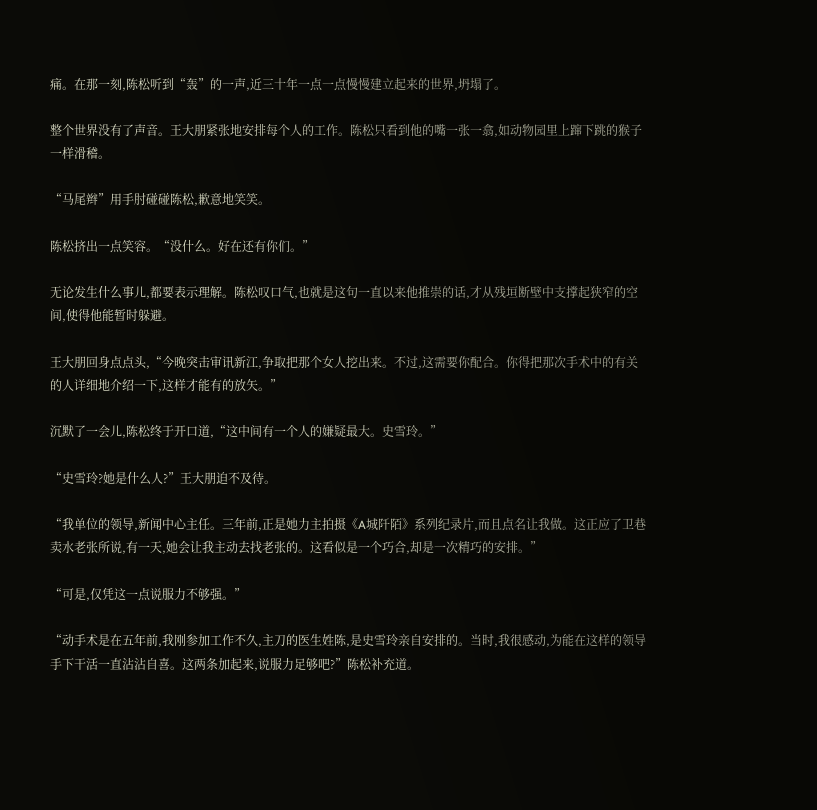痛。在那一刻,陈松听到“轰”的一声,近三十年一点一点慢慢建立起来的世界,坍塌了。

整个世界没有了声音。王大朋紧张地安排每个人的工作。陈松只看到他的嘴一张一翕,如动物园里上蹿下跳的猴子一样滑稽。

“马尾辫”用手肘碰碰陈松,歉意地笑笑。

陈松挤出一点笑容。“没什么。好在还有你们。”

无论发生什么事儿,都要表示理解。陈松叹口气,也就是这句一直以来他推崇的话,才从残垣断壁中支撑起狭窄的空间,使得他能暂时躲避。

王大朋回身点点头,“今晚突击审讯新江,争取把那个女人挖出来。不过,这需要你配合。你得把那次手术中的有关的人详细地介绍一下,这样才能有的放矢。”

沉默了一会儿,陈松终于开口道,“这中间有一个人的嫌疑最大。史雪玲。”

“史雪玲?她是什么人?”王大朋迫不及待。

“我单位的领导,新闻中心主任。三年前,正是她力主拍摄《A城阡陌》系列纪录片,而且点名让我做。这正应了卫巷卖水老张所说,有一天,她会让我主动去找老张的。这看似是一个巧合,却是一次精巧的安排。”

“可是,仅凭这一点说服力不够强。”

“动手术是在五年前,我刚参加工作不久,主刀的医生姓陈,是史雪玲亲自安排的。当时,我很感动,为能在这样的领导手下干活一直沾沾自喜。这两条加起来,说服力足够吧?”陈松补充道。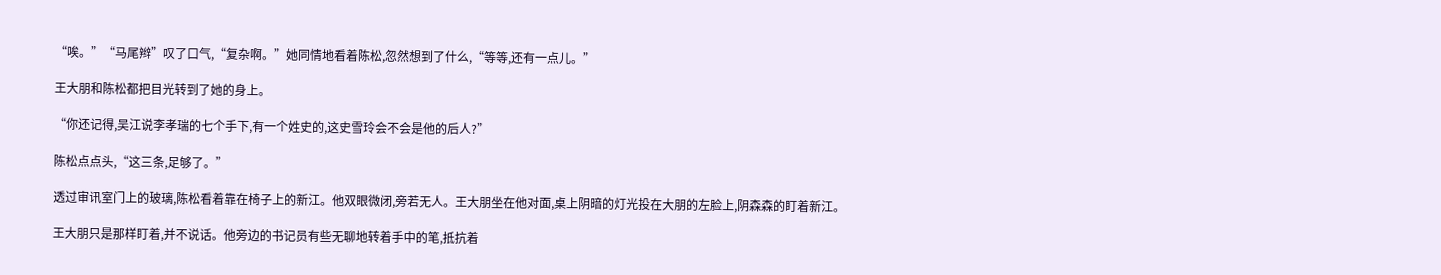“唉。”“马尾辫”叹了口气,“复杂啊。”她同情地看着陈松,忽然想到了什么,“等等,还有一点儿。”

王大朋和陈松都把目光转到了她的身上。

“你还记得,吴江说李孝瑞的七个手下,有一个姓史的,这史雪玲会不会是他的后人?”

陈松点点头,“这三条,足够了。”

透过审讯室门上的玻璃,陈松看着靠在椅子上的新江。他双眼微闭,旁若无人。王大朋坐在他对面,桌上阴暗的灯光投在大朋的左脸上,阴森森的盯着新江。

王大朋只是那样盯着,并不说话。他旁边的书记员有些无聊地转着手中的笔,抵抗着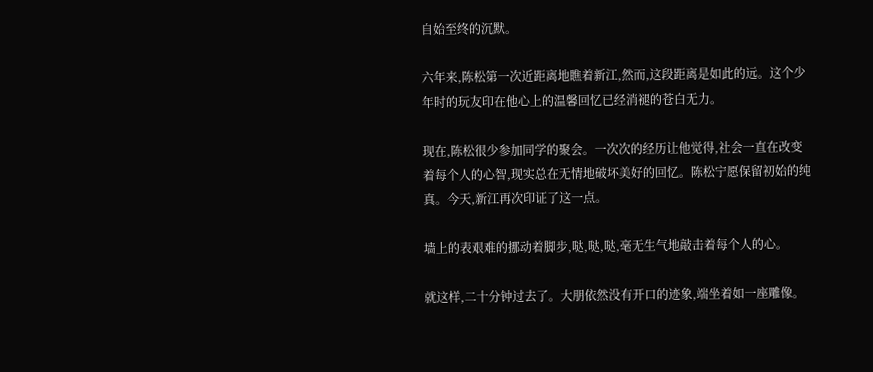自始至终的沉默。

六年来,陈松第一次近距离地瞧着新江,然而,这段距离是如此的远。这个少年时的玩友印在他心上的温馨回忆已经消褪的苍白无力。

现在,陈松很少参加同学的聚会。一次次的经历让他觉得,社会一直在改变着每个人的心智,现实总在无情地破坏美好的回忆。陈松宁愿保留初始的纯真。今天,新江再次印证了这一点。

墙上的表艰难的挪动着脚步,哒,哒,哒,毫无生气地敲击着每个人的心。

就这样,二十分钟过去了。大朋依然没有开口的迹象,端坐着如一座雕像。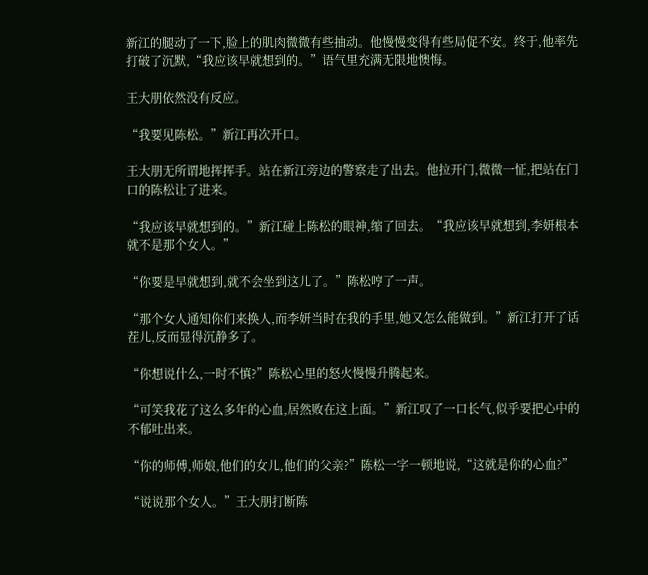新江的腿动了一下,脸上的肌肉微微有些抽动。他慢慢变得有些局促不安。终于,他率先打破了沉默,“我应该早就想到的。”语气里充满无限地懊悔。

王大朋依然没有反应。

“我要见陈松。”新江再次开口。

王大朋无所谓地挥挥手。站在新江旁边的警察走了出去。他拉开门,微微一怔,把站在门口的陈松让了进来。

“我应该早就想到的。”新江碰上陈松的眼神,缩了回去。“我应该早就想到,李妍根本就不是那个女人。”

“你要是早就想到,就不会坐到这儿了。”陈松哼了一声。

“那个女人通知你们来换人,而李妍当时在我的手里,她又怎么能做到。”新江打开了话茬儿,反而显得沉静多了。

“你想说什么,一时不慎?”陈松心里的怒火慢慢升腾起来。

“可笑我花了这么多年的心血,居然败在这上面。”新江叹了一口长气,似乎要把心中的不郁吐出来。

“你的师傅,师娘,他们的女儿,他们的父亲?”陈松一字一顿地说,“这就是你的心血?”

“说说那个女人。”王大朋打断陈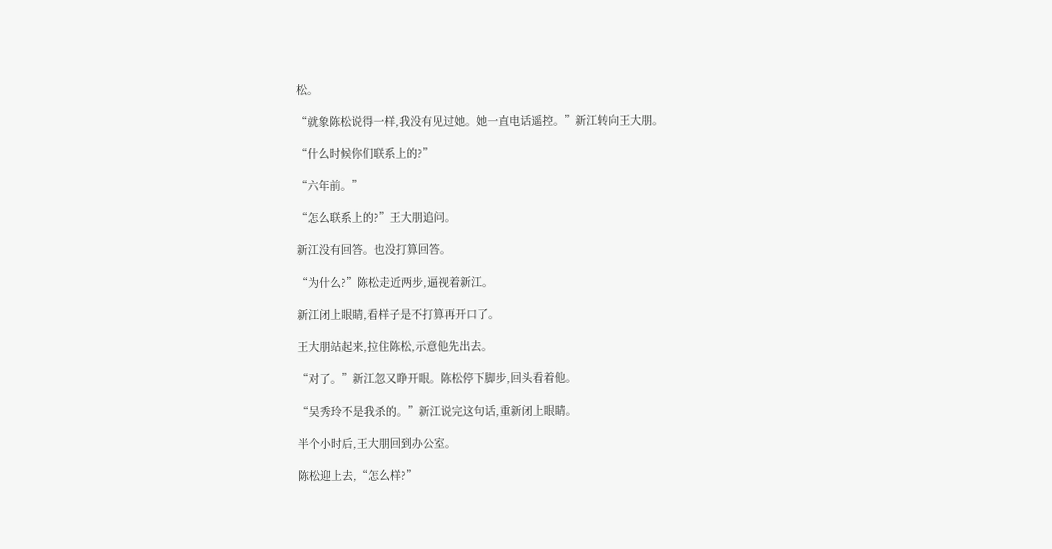松。

“就象陈松说得一样,我没有见过她。她一直电话遥控。”新江转向王大朋。

“什么时候你们联系上的?”

“六年前。”

“怎么联系上的?”王大朋追问。

新江没有回答。也没打算回答。

“为什么?”陈松走近两步,逼视着新江。

新江闭上眼睛,看样子是不打算再开口了。

王大朋站起来,拉住陈松,示意他先出去。

“对了。”新江忽又睁开眼。陈松停下脚步,回头看着他。

“吴秀玲不是我杀的。”新江说完这句话,重新闭上眼睛。

半个小时后,王大朋回到办公室。

陈松迎上去,“怎么样?”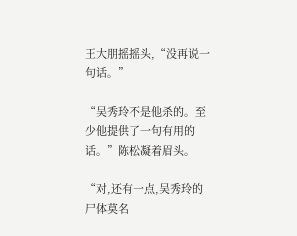王大朋摇摇头,“没再说一句话。”

“吴秀玲不是他杀的。至少他提供了一句有用的话。”陈松凝着眉头。

“对,还有一点,吴秀玲的尸体莫名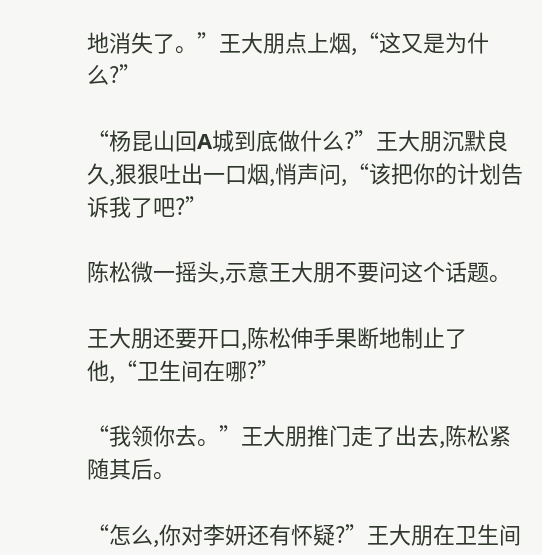地消失了。”王大朋点上烟,“这又是为什么?”

“杨昆山回A城到底做什么?”王大朋沉默良久,狠狠吐出一口烟,悄声问,“该把你的计划告诉我了吧?”

陈松微一摇头,示意王大朋不要问这个话题。

王大朋还要开口,陈松伸手果断地制止了他,“卫生间在哪?”

“我领你去。”王大朋推门走了出去,陈松紧随其后。

“怎么,你对李妍还有怀疑?”王大朋在卫生间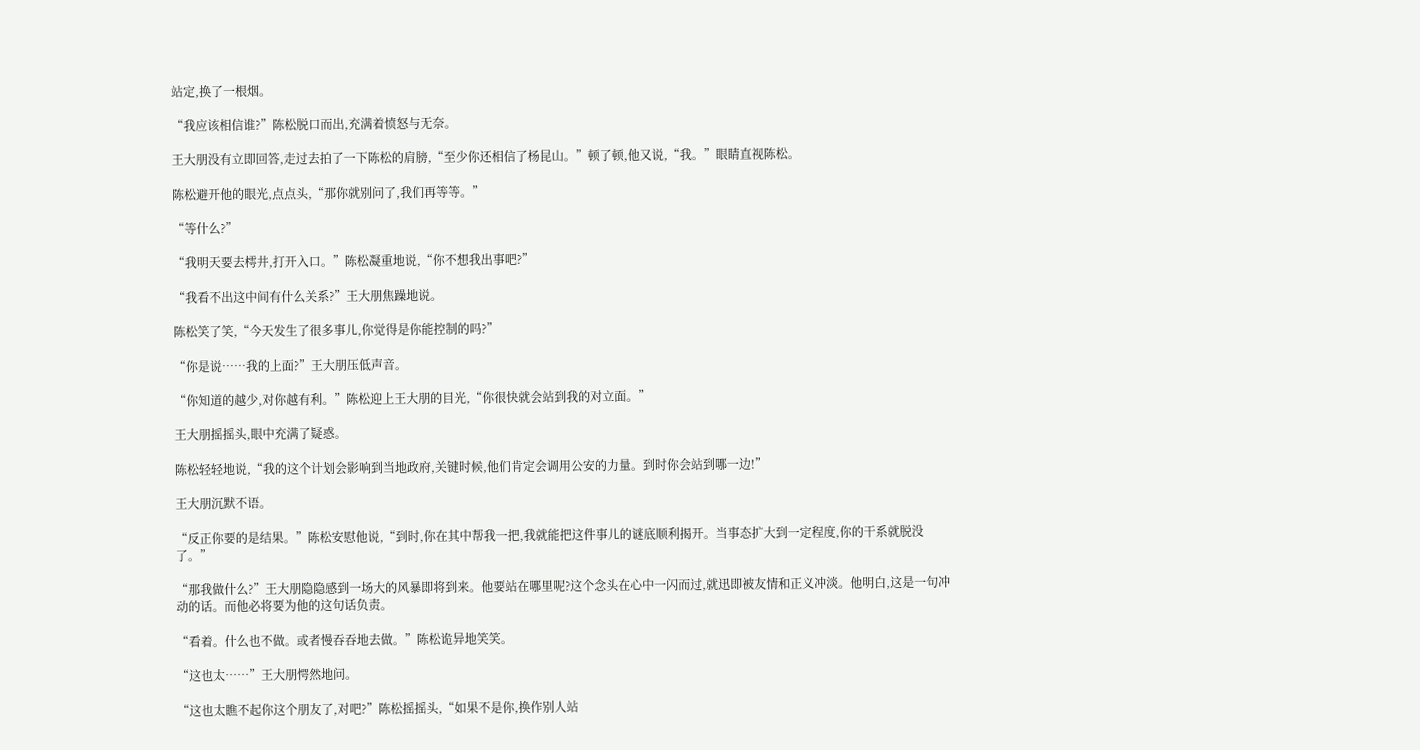站定,换了一根烟。

“我应该相信谁?”陈松脱口而出,充满着愤怒与无奈。

王大朋没有立即回答,走过去拍了一下陈松的肩膀,“至少你还相信了杨昆山。”顿了顿,他又说,“我。”眼睛直视陈松。

陈松避开他的眼光,点点头,“那你就别问了,我们再等等。”

“等什么?”

“我明天要去樗井,打开入口。”陈松凝重地说,“你不想我出事吧?”

“我看不出这中间有什么关系?”王大朋焦躁地说。

陈松笑了笑,“今天发生了很多事儿,你觉得是你能控制的吗?”

“你是说……我的上面?”王大朋压低声音。

“你知道的越少,对你越有利。”陈松迎上王大朋的目光,“你很快就会站到我的对立面。”

王大朋摇摇头,眼中充满了疑惑。

陈松轻轻地说,“我的这个计划会影响到当地政府,关键时候,他们肯定会调用公安的力量。到时你会站到哪一边!”

王大朋沉默不语。

“反正你要的是结果。”陈松安慰他说,“到时,你在其中帮我一把,我就能把这件事儿的谜底顺利揭开。当事态扩大到一定程度,你的干系就脱没了。”

“那我做什么?”王大朋隐隐感到一场大的风暴即将到来。他要站在哪里呢?这个念头在心中一闪而过,就迅即被友情和正义冲淡。他明白,这是一句冲动的话。而他必将要为他的这句话负责。

“看着。什么也不做。或者慢吞吞地去做。”陈松诡异地笑笑。

“这也太……”王大朋愕然地问。

“这也太瞧不起你这个朋友了,对吧?”陈松摇摇头,“如果不是你,换作别人站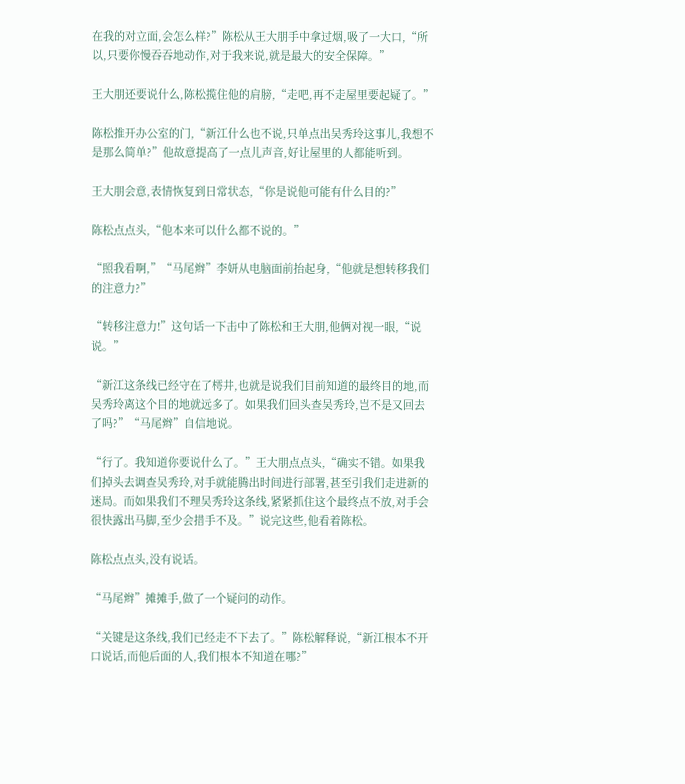在我的对立面,会怎么样?”陈松从王大朋手中拿过烟,吸了一大口,“所以,只要你慢吞吞地动作,对于我来说,就是最大的安全保障。”

王大朋还要说什么,陈松揽住他的肩膀,“走吧,再不走屋里要起疑了。”

陈松推开办公室的门,“新江什么也不说,只单点出吴秀玲这事儿,我想不是那么简单?”他故意提高了一点儿声音,好让屋里的人都能听到。

王大朋会意,表情恢复到日常状态,“你是说他可能有什么目的?”

陈松点点头,“他本来可以什么都不说的。”

“照我看啊,”“马尾辫”李妍从电脑面前抬起身,“他就是想转移我们的注意力?”

“转移注意力!”这句话一下击中了陈松和王大朋,他俩对视一眼,“说说。”

“新江这条线已经守在了樗井,也就是说我们目前知道的最终目的地,而吴秀玲离这个目的地就远多了。如果我们回头查吴秀玲,岂不是又回去了吗?”“马尾辫”自信地说。

“行了。我知道你要说什么了。”王大朋点点头,“确实不错。如果我们掉头去调查吴秀玲,对手就能腾出时间进行部署,甚至引我们走进新的迷局。而如果我们不理吴秀玲这条线,紧紧抓住这个最终点不放,对手会很快露出马脚,至少会措手不及。”说完这些,他看着陈松。

陈松点点头,没有说话。

“马尾辫”摊摊手,做了一个疑问的动作。

“关键是这条线,我们已经走不下去了。”陈松解释说,“新江根本不开口说话,而他后面的人,我们根本不知道在哪?”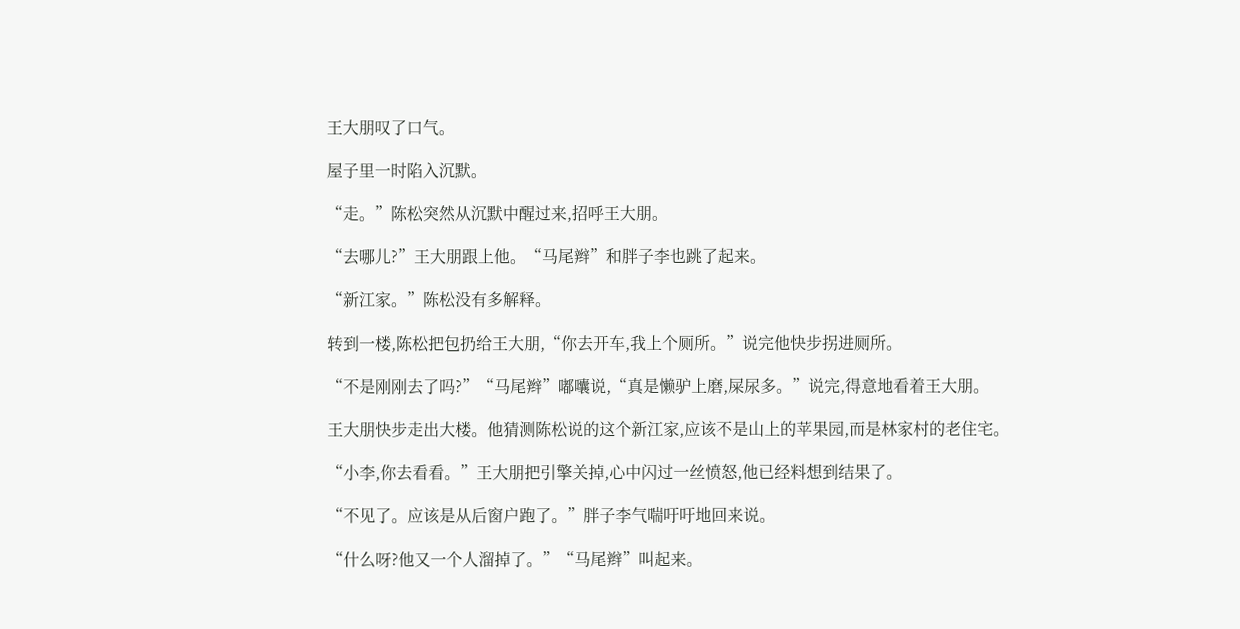王大朋叹了口气。

屋子里一时陷入沉默。

“走。”陈松突然从沉默中醒过来,招呼王大朋。

“去哪儿?”王大朋跟上他。“马尾辫”和胖子李也跳了起来。

“新江家。”陈松没有多解释。

转到一楼,陈松把包扔给王大朋,“你去开车,我上个厕所。”说完他快步拐进厕所。

“不是刚刚去了吗?”“马尾辫”嘟囔说,“真是懒驴上磨,屎尿多。”说完,得意地看着王大朋。

王大朋快步走出大楼。他猜测陈松说的这个新江家,应该不是山上的苹果园,而是林家村的老住宅。

“小李,你去看看。”王大朋把引擎关掉,心中闪过一丝愤怒,他已经料想到结果了。

“不见了。应该是从后窗户跑了。”胖子李气喘吁吁地回来说。

“什么呀?他又一个人溜掉了。”“马尾辫”叫起来。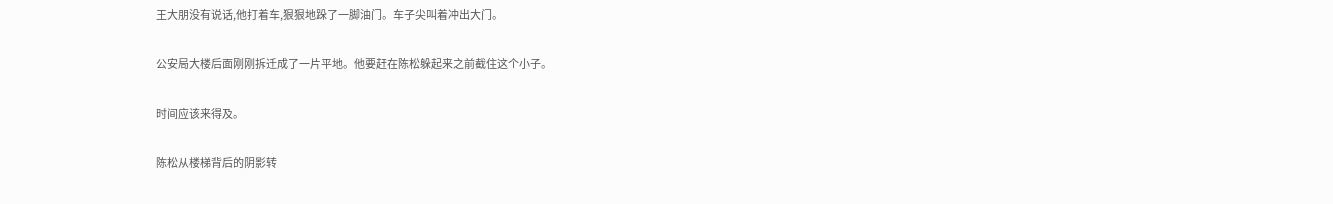王大朋没有说话,他打着车,狠狠地跺了一脚油门。车子尖叫着冲出大门。

公安局大楼后面刚刚拆迁成了一片平地。他要赶在陈松躲起来之前截住这个小子。

时间应该来得及。

陈松从楼梯背后的阴影转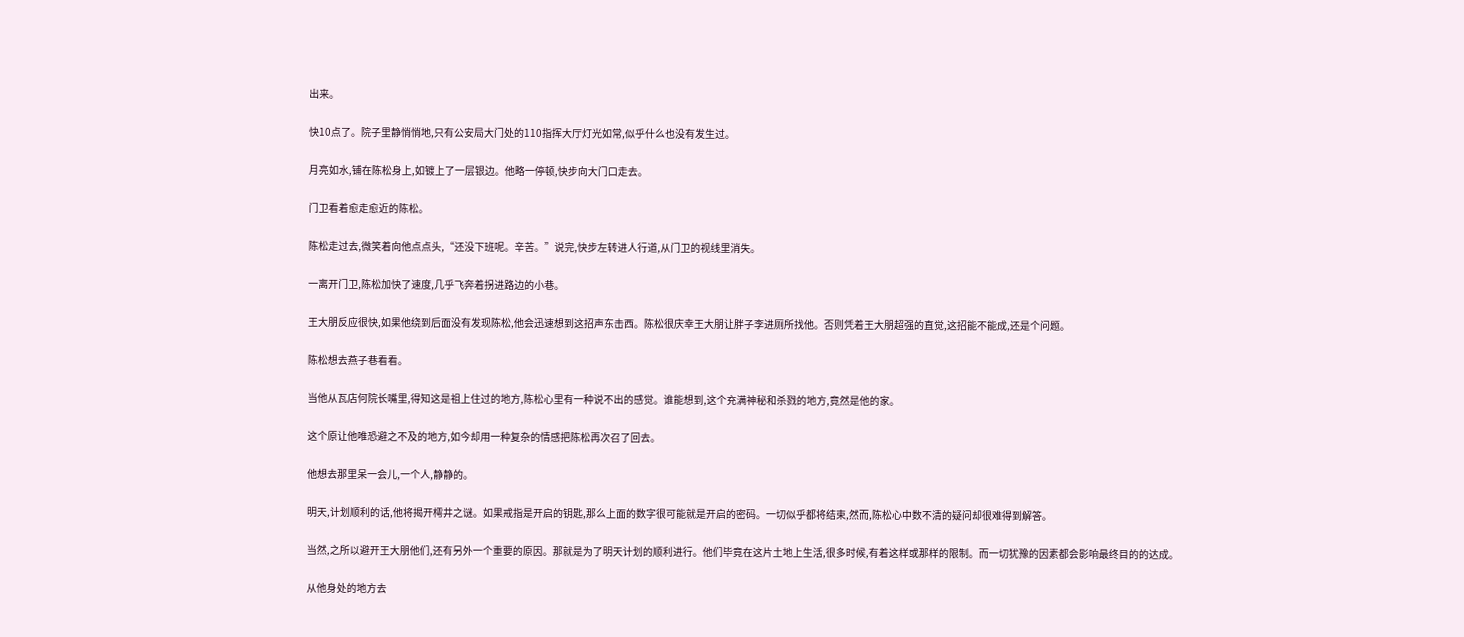出来。

快10点了。院子里静悄悄地,只有公安局大门处的110指挥大厅灯光如常,似乎什么也没有发生过。

月亮如水,铺在陈松身上,如镀上了一层银边。他略一停顿,快步向大门口走去。

门卫看着愈走愈近的陈松。

陈松走过去,微笑着向他点点头,“还没下班呢。辛苦。”说完,快步左转进人行道,从门卫的视线里消失。

一离开门卫,陈松加快了速度,几乎飞奔着拐进路边的小巷。

王大朋反应很快,如果他绕到后面没有发现陈松,他会迅速想到这招声东击西。陈松很庆幸王大朋让胖子李进厕所找他。否则凭着王大朋超强的直觉,这招能不能成,还是个问题。

陈松想去燕子巷看看。

当他从瓦店何院长嘴里,得知这是祖上住过的地方,陈松心里有一种说不出的感觉。谁能想到,这个充满神秘和杀戮的地方,竟然是他的家。

这个原让他唯恐避之不及的地方,如今却用一种复杂的情感把陈松再次召了回去。

他想去那里呆一会儿,一个人,静静的。

明天,计划顺利的话,他将揭开樗井之谜。如果戒指是开启的钥匙,那么上面的数字很可能就是开启的密码。一切似乎都将结束,然而,陈松心中数不清的疑问却很难得到解答。

当然,之所以避开王大朋他们,还有另外一个重要的原因。那就是为了明天计划的顺利进行。他们毕竟在这片土地上生活,很多时候,有着这样或那样的限制。而一切犹豫的因素都会影响最终目的的达成。

从他身处的地方去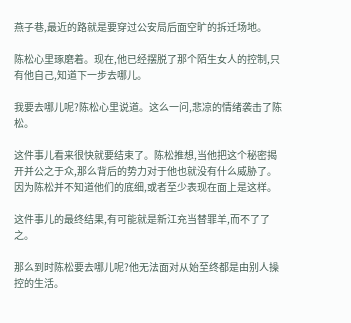燕子巷,最近的路就是要穿过公安局后面空旷的拆迁场地。

陈松心里琢磨着。现在,他已经摆脱了那个陌生女人的控制,只有他自己,知道下一步去哪儿。

我要去哪儿呢?陈松心里说道。这么一问,悲凉的情绪袭击了陈松。

这件事儿看来很快就要结束了。陈松推想,当他把这个秘密揭开并公之于众,那么背后的势力对于他也就没有什么威胁了。因为陈松并不知道他们的底细,或者至少表现在面上是这样。

这件事儿的最终结果,有可能就是新江充当替罪羊,而不了了之。

那么到时陈松要去哪儿呢?他无法面对从始至终都是由别人操控的生活。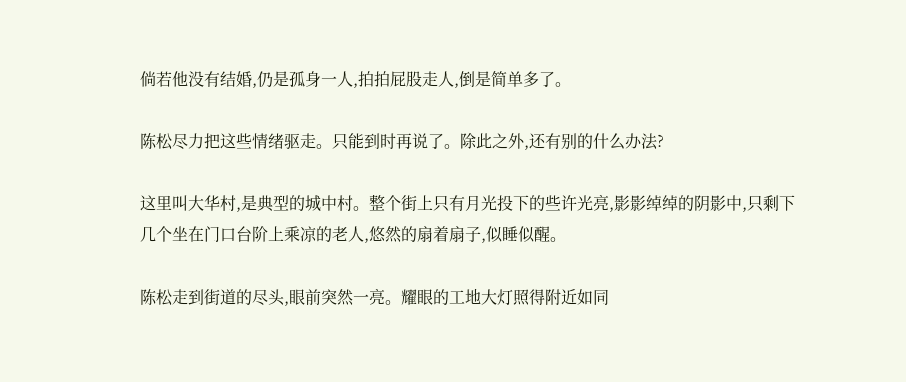倘若他没有结婚,仍是孤身一人,拍拍屁股走人,倒是简单多了。

陈松尽力把这些情绪驱走。只能到时再说了。除此之外,还有别的什么办法?

这里叫大华村,是典型的城中村。整个街上只有月光投下的些许光亮,影影绰绰的阴影中,只剩下几个坐在门口台阶上乘凉的老人,悠然的扇着扇子,似睡似醒。

陈松走到街道的尽头,眼前突然一亮。耀眼的工地大灯照得附近如同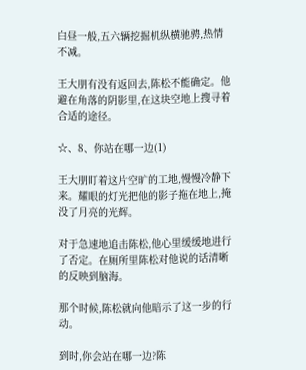白昼一般,五六辆挖掘机纵横驰骋,热情不减。

王大朋有没有返回去,陈松不能确定。他避在角落的阴影里,在这块空地上搜寻着合适的途径。

☆、8、你站在哪一边(1)

王大朋盯着这片空旷的工地,慢慢冷静下来。耀眼的灯光把他的影子拖在地上,掩没了月亮的光辉。

对于急速地追击陈松,他心里缓缓地进行了否定。在厕所里陈松对他说的话清晰的反映到脑海。

那个时候,陈松就向他暗示了这一步的行动。

到时,你会站在哪一边?陈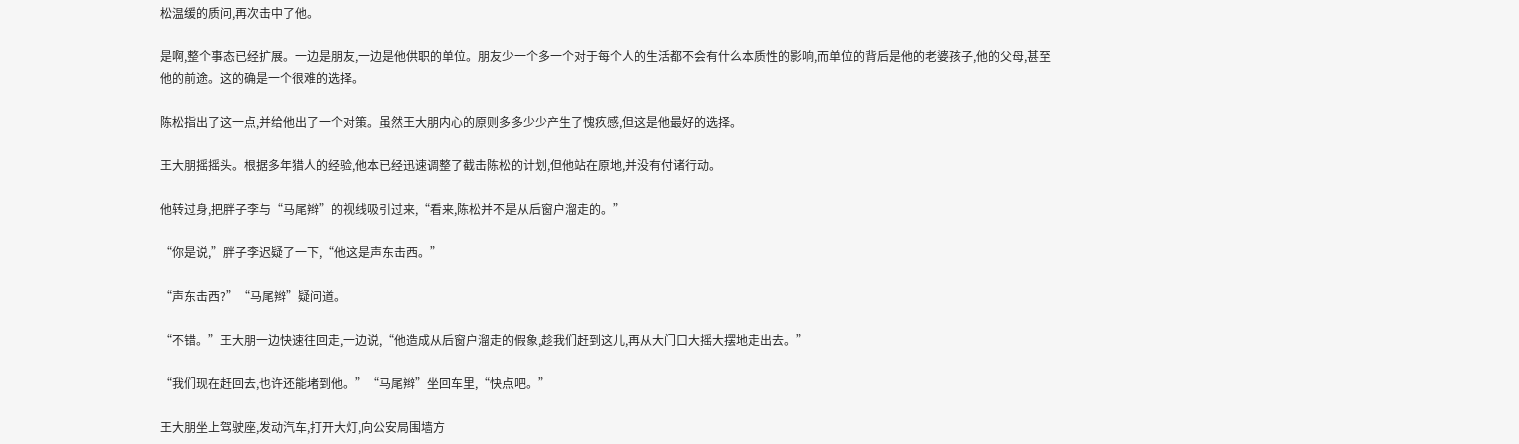松温缓的质问,再次击中了他。

是啊,整个事态已经扩展。一边是朋友,一边是他供职的单位。朋友少一个多一个对于每个人的生活都不会有什么本质性的影响,而单位的背后是他的老婆孩子,他的父母,甚至他的前途。这的确是一个很难的选择。

陈松指出了这一点,并给他出了一个对策。虽然王大朋内心的原则多多少少产生了愧疚感,但这是他最好的选择。

王大朋摇摇头。根据多年猎人的经验,他本已经迅速调整了截击陈松的计划,但他站在原地,并没有付诸行动。

他转过身,把胖子李与“马尾辫”的视线吸引过来,“看来,陈松并不是从后窗户溜走的。”

“你是说,”胖子李迟疑了一下,“他这是声东击西。”

“声东击西?”“马尾辫”疑问道。

“不错。”王大朋一边快速往回走,一边说,“他造成从后窗户溜走的假象,趁我们赶到这儿,再从大门口大摇大摆地走出去。”

“我们现在赶回去,也许还能堵到他。”“马尾辫”坐回车里,“快点吧。”

王大朋坐上驾驶座,发动汽车,打开大灯,向公安局围墙方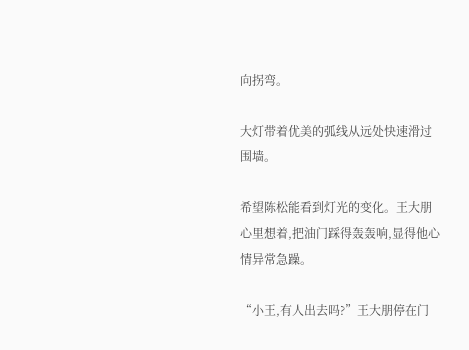向拐弯。

大灯带着优美的弧线从远处快速滑过围墙。

希望陈松能看到灯光的变化。王大朋心里想着,把油门踩得轰轰响,显得他心情异常急躁。

“小王,有人出去吗?”王大朋停在门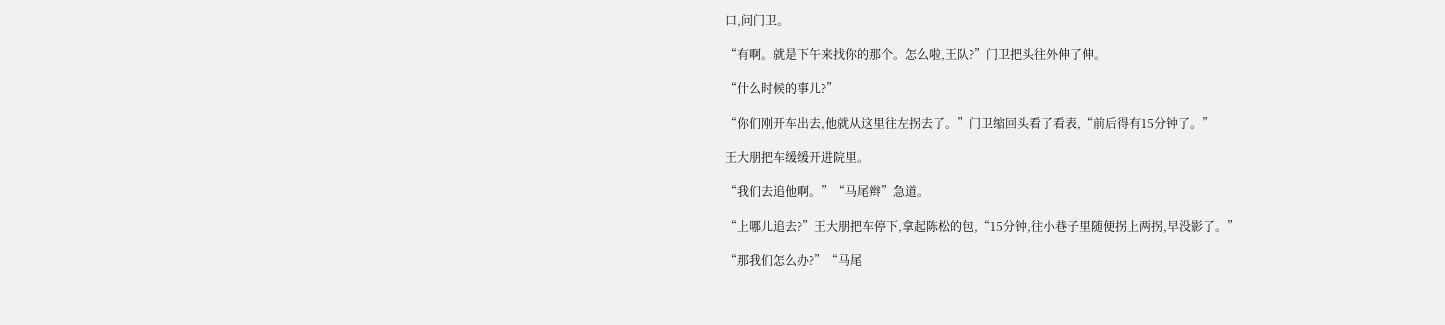口,问门卫。

“有啊。就是下午来找你的那个。怎么啦,王队?”门卫把头往外伸了伸。

“什么时候的事儿?”

“你们刚开车出去,他就从这里往左拐去了。”门卫缩回头看了看表,“前后得有15分钟了。”

王大朋把车缓缓开进院里。

“我们去追他啊。”“马尾辫”急道。

“上哪儿追去?”王大朋把车停下,拿起陈松的包,“15分钟,往小巷子里随便拐上两拐,早没影了。”

“那我们怎么办?”“马尾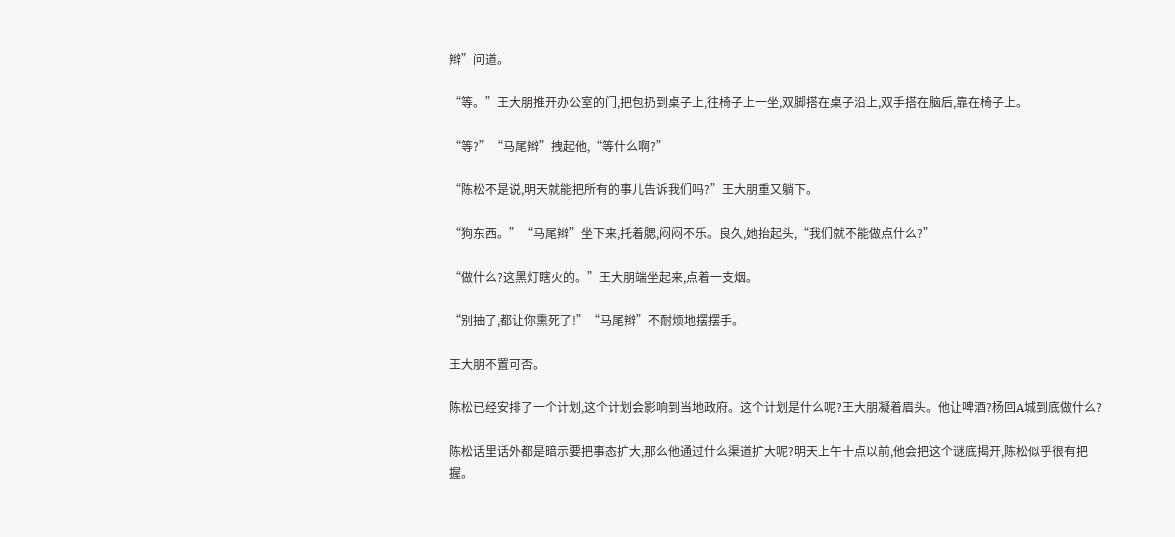辫”问道。

“等。”王大朋推开办公室的门,把包扔到桌子上,往椅子上一坐,双脚搭在桌子沿上,双手搭在脑后,靠在椅子上。

“等?”“马尾辫”拽起他,“等什么啊?”

“陈松不是说,明天就能把所有的事儿告诉我们吗?”王大朋重又躺下。

“狗东西。”“马尾辫”坐下来,托着腮,闷闷不乐。良久,她抬起头,“我们就不能做点什么?”

“做什么?这黑灯瞎火的。”王大朋端坐起来,点着一支烟。

“别抽了,都让你熏死了!”“马尾辫”不耐烦地摆摆手。

王大朋不置可否。

陈松已经安排了一个计划,这个计划会影响到当地政府。这个计划是什么呢?王大朋凝着眉头。他让啤酒?杨回A城到底做什么?

陈松话里话外都是暗示要把事态扩大,那么他通过什么渠道扩大呢?明天上午十点以前,他会把这个谜底揭开,陈松似乎很有把握。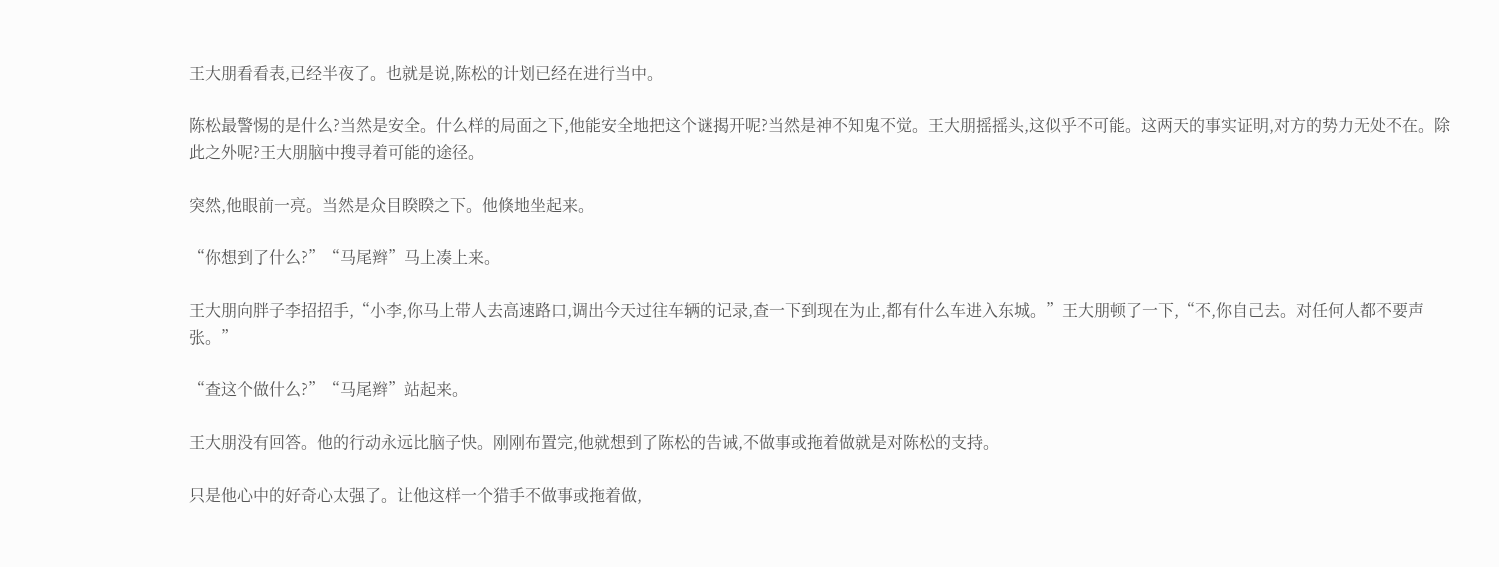王大朋看看表,已经半夜了。也就是说,陈松的计划已经在进行当中。

陈松最警惕的是什么?当然是安全。什么样的局面之下,他能安全地把这个谜揭开呢?当然是神不知鬼不觉。王大朋摇摇头,这似乎不可能。这两天的事实证明,对方的势力无处不在。除此之外呢?王大朋脑中搜寻着可能的途径。

突然,他眼前一亮。当然是众目睽睽之下。他倏地坐起来。

“你想到了什么?”“马尾辫”马上凑上来。

王大朋向胖子李招招手,“小李,你马上带人去高速路口,调出今天过往车辆的记录,查一下到现在为止,都有什么车进入东城。”王大朋顿了一下,“不,你自己去。对任何人都不要声张。”

“查这个做什么?”“马尾辫”站起来。

王大朋没有回答。他的行动永远比脑子快。刚刚布置完,他就想到了陈松的告诫,不做事或拖着做就是对陈松的支持。

只是他心中的好奇心太强了。让他这样一个猎手不做事或拖着做,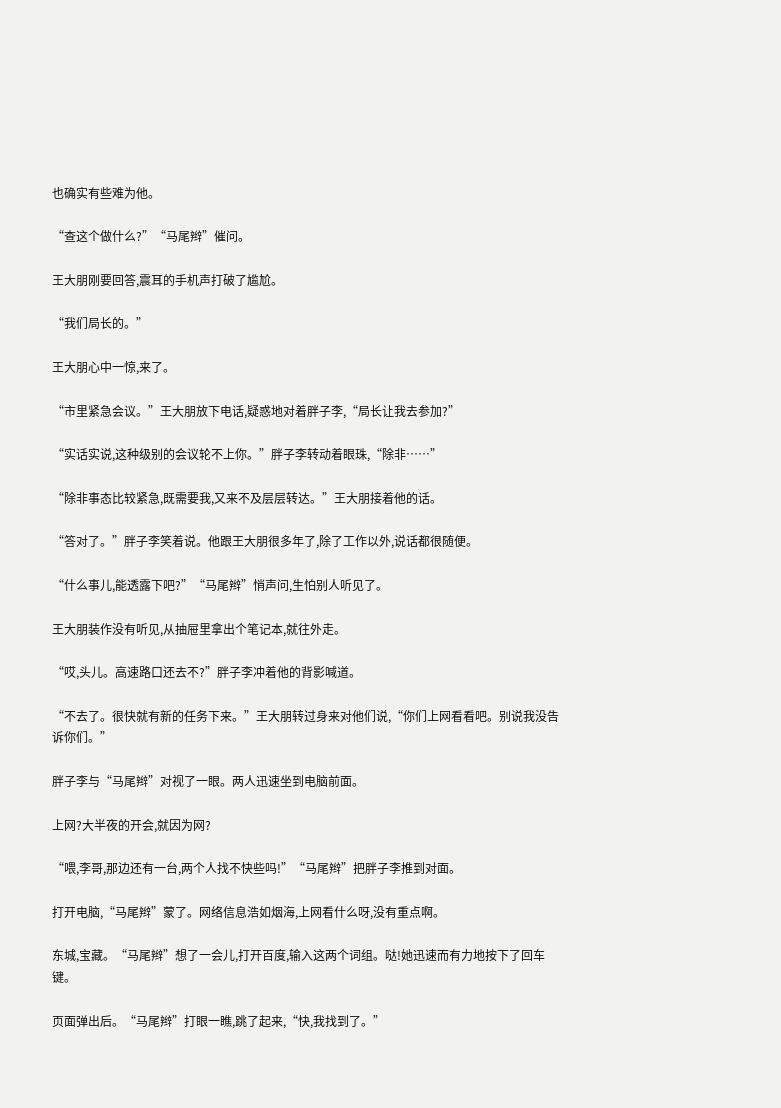也确实有些难为他。

“查这个做什么?”“马尾辫”催问。

王大朋刚要回答,震耳的手机声打破了尴尬。

“我们局长的。”

王大朋心中一惊,来了。

“市里紧急会议。”王大朋放下电话,疑惑地对着胖子李,“局长让我去参加?”

“实话实说,这种级别的会议轮不上你。”胖子李转动着眼珠,“除非……”

“除非事态比较紧急,既需要我,又来不及层层转达。”王大朋接着他的话。

“答对了。”胖子李笑着说。他跟王大朋很多年了,除了工作以外,说话都很随便。

“什么事儿,能透露下吧?”“马尾辫”悄声问,生怕别人听见了。

王大朋装作没有听见,从抽屉里拿出个笔记本,就往外走。

“哎,头儿。高速路口还去不?”胖子李冲着他的背影喊道。

“不去了。很快就有新的任务下来。”王大朋转过身来对他们说,“你们上网看看吧。别说我没告诉你们。”

胖子李与“马尾辫”对视了一眼。两人迅速坐到电脑前面。

上网?大半夜的开会,就因为网?

“喂,李哥,那边还有一台,两个人找不快些吗!”“马尾辫”把胖子李推到对面。

打开电脑,“马尾辫”蒙了。网络信息浩如烟海,上网看什么呀,没有重点啊。

东城,宝藏。“马尾辫”想了一会儿,打开百度,输入这两个词组。哒!她迅速而有力地按下了回车键。

页面弹出后。“马尾辫”打眼一瞧,跳了起来,“快,我找到了。”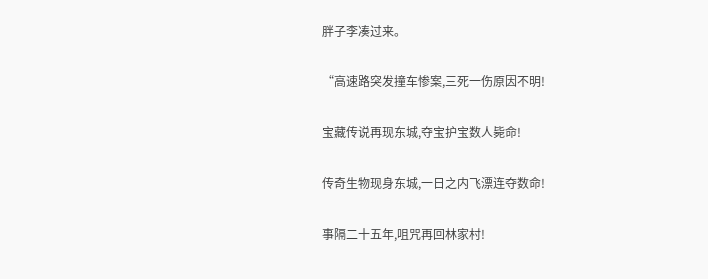胖子李凑过来。

“高速路突发撞车惨案,三死一伤原因不明!

宝藏传说再现东城,夺宝护宝数人毙命!

传奇生物现身东城,一日之内飞漂连夺数命!

事隔二十五年,咀咒再回林家村!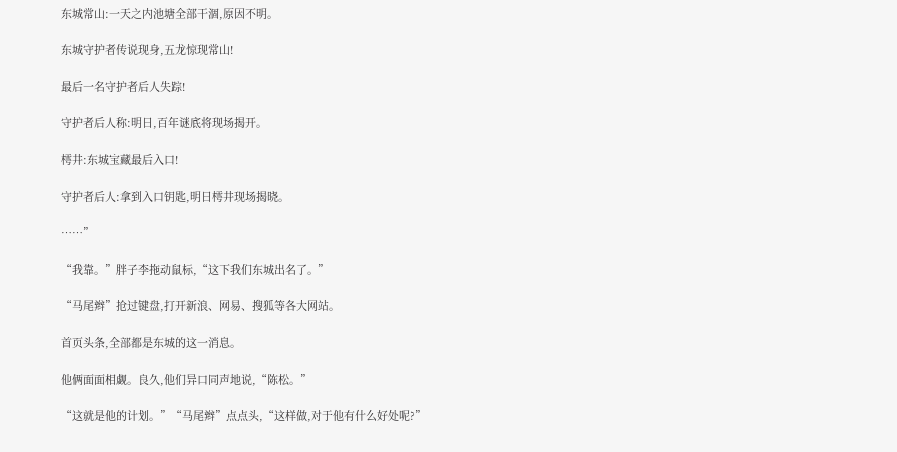东城常山:一天之内池塘全部干涸,原因不明。

东城守护者传说现身,五龙惊现常山!

最后一名守护者后人失踪!

守护者后人称:明日,百年谜底将现场揭开。

樗井:东城宝藏最后入口!

守护者后人:拿到入口钥匙,明日樗井现场揭晓。

……”

“我靠。”胖子李拖动鼠标,“这下我们东城出名了。”

“马尾辫”抢过键盘,打开新浪、网易、搜狐等各大网站。

首页头条,全部都是东城的这一消息。

他俩面面相觑。良久,他们异口同声地说,“陈松。”

“这就是他的计划。”“马尾辫”点点头,“这样做,对于他有什么好处呢?”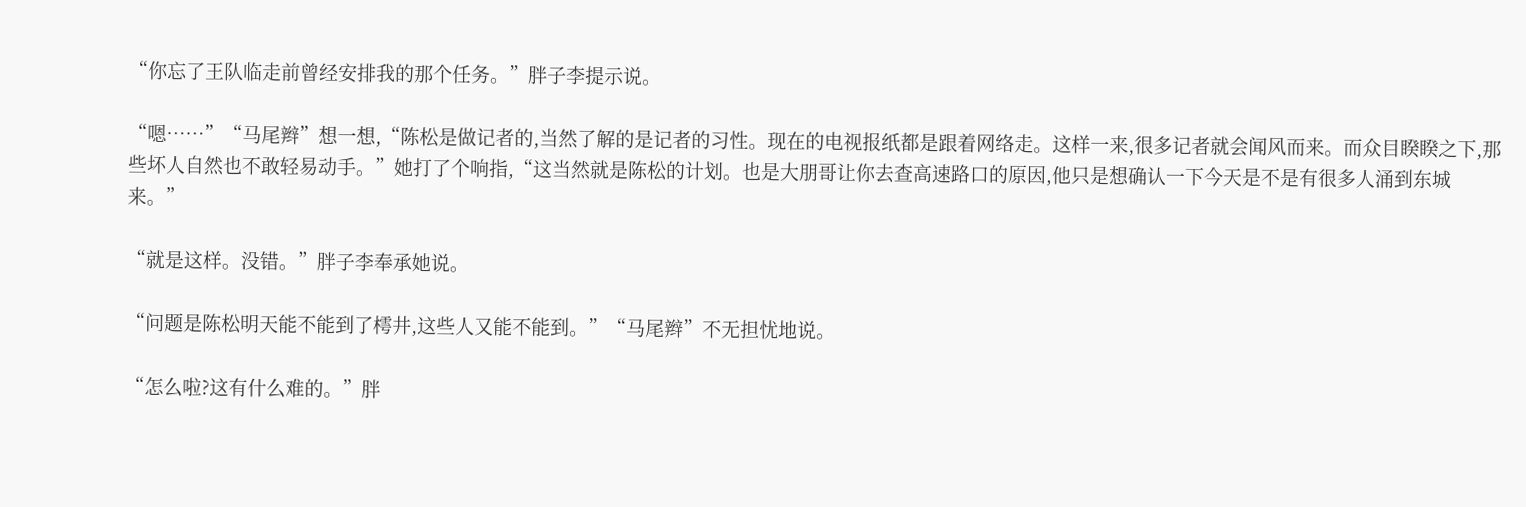“你忘了王队临走前曾经安排我的那个任务。”胖子李提示说。

“嗯……”“马尾辫”想一想,“陈松是做记者的,当然了解的是记者的习性。现在的电视报纸都是跟着网络走。这样一来,很多记者就会闻风而来。而众目睽睽之下,那些坏人自然也不敢轻易动手。”她打了个响指,“这当然就是陈松的计划。也是大朋哥让你去查高速路口的原因,他只是想确认一下今天是不是有很多人涌到东城来。”

“就是这样。没错。”胖子李奉承她说。

“问题是陈松明天能不能到了樗井,这些人又能不能到。”“马尾辫”不无担忧地说。

“怎么啦?这有什么难的。”胖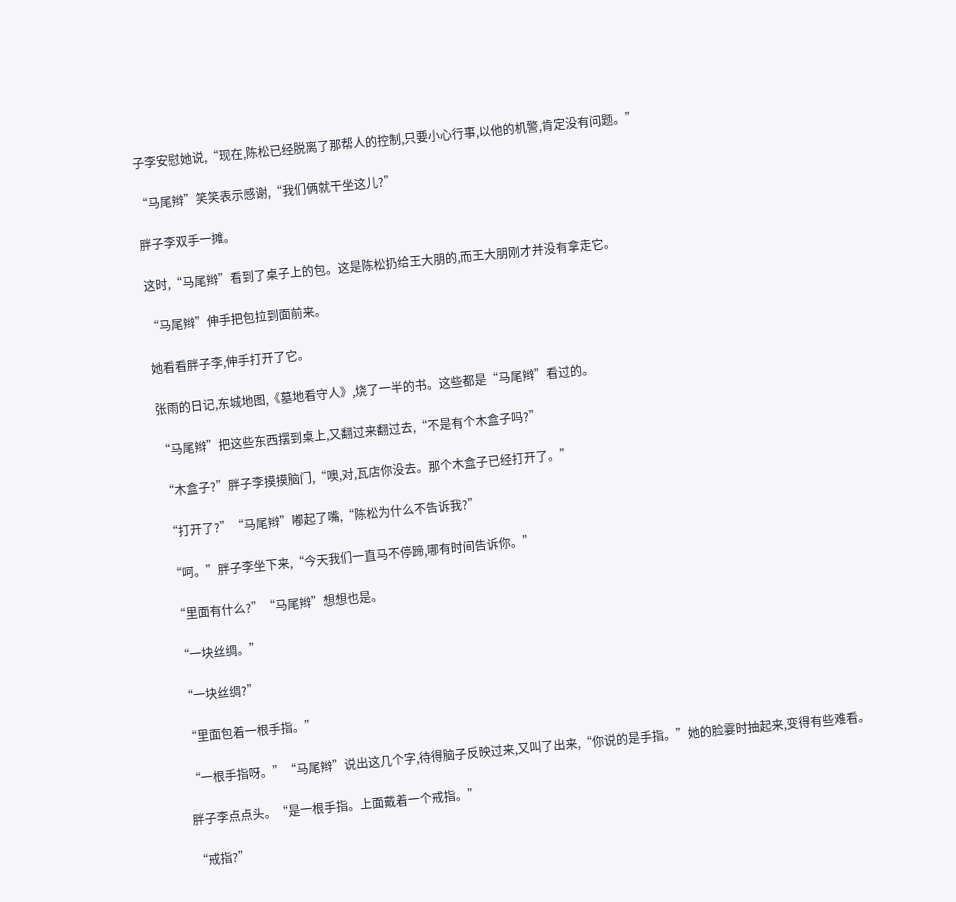子李安慰她说,“现在,陈松已经脱离了那帮人的控制,只要小心行事,以他的机警,肯定没有问题。”

“马尾辫”笑笑表示感谢,“我们俩就干坐这儿?”

胖子李双手一摊。

这时,“马尾辫”看到了桌子上的包。这是陈松扔给王大朋的,而王大朋刚才并没有拿走它。

“马尾辫”伸手把包拉到面前来。

她看看胖子李,伸手打开了它。

张雨的日记,东城地图,《墓地看守人》,烧了一半的书。这些都是“马尾辫”看过的。

“马尾辫”把这些东西摆到桌上,又翻过来翻过去,“不是有个木盒子吗?”

“木盒子?”胖子李摸摸脑门,“噢,对,瓦店你没去。那个木盒子已经打开了。”

“打开了?”“马尾辫”嘟起了嘴,“陈松为什么不告诉我?”

“呵。”胖子李坐下来,“今天我们一直马不停蹄,哪有时间告诉你。”

“里面有什么?”“马尾辫”想想也是。

“一块丝绸。”

“一块丝绸?”

“里面包着一根手指。”

“一根手指呀。”“马尾辫”说出这几个字,待得脑子反映过来,又叫了出来,“你说的是手指。”她的脸霎时抽起来,变得有些难看。

胖子李点点头。“是一根手指。上面戴着一个戒指。”

“戒指?”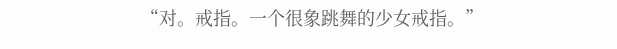“对。戒指。一个很象跳舞的少女戒指。”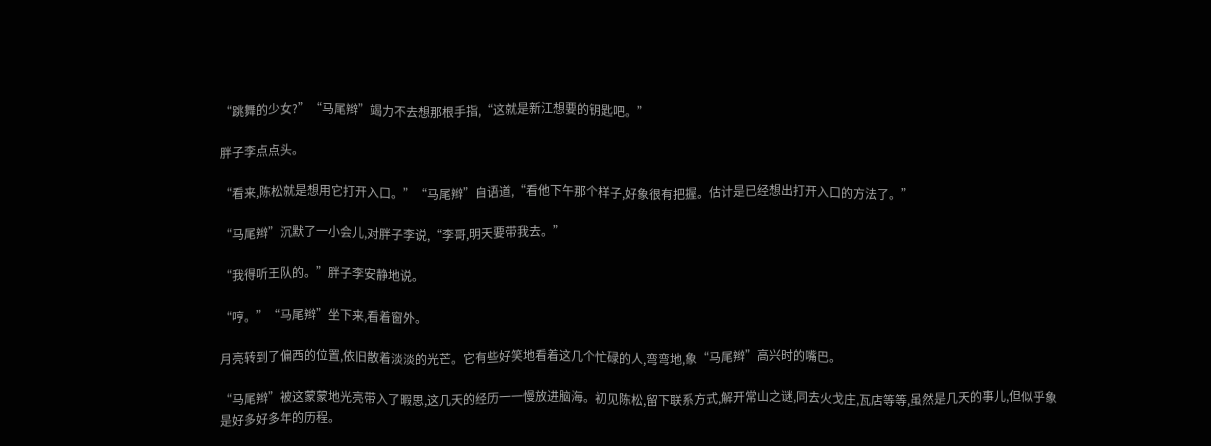“跳舞的少女?”“马尾辫”竭力不去想那根手指,“这就是新江想要的钥匙吧。”

胖子李点点头。

“看来,陈松就是想用它打开入口。”“马尾辫”自语道,“看他下午那个样子,好象很有把握。估计是已经想出打开入口的方法了。”

“马尾辫”沉默了一小会儿,对胖子李说,“李哥,明天要带我去。”

“我得听王队的。”胖子李安静地说。

“哼。”“马尾辫”坐下来,看着窗外。

月亮转到了偏西的位置,依旧散着淡淡的光芒。它有些好笑地看着这几个忙碌的人,弯弯地,象“马尾辫”高兴时的嘴巴。

“马尾辫”被这蒙蒙地光亮带入了暇思,这几天的经历一一慢放进脑海。初见陈松,留下联系方式,解开常山之谜,同去火戈庄,瓦店等等,虽然是几天的事儿,但似乎象是好多好多年的历程。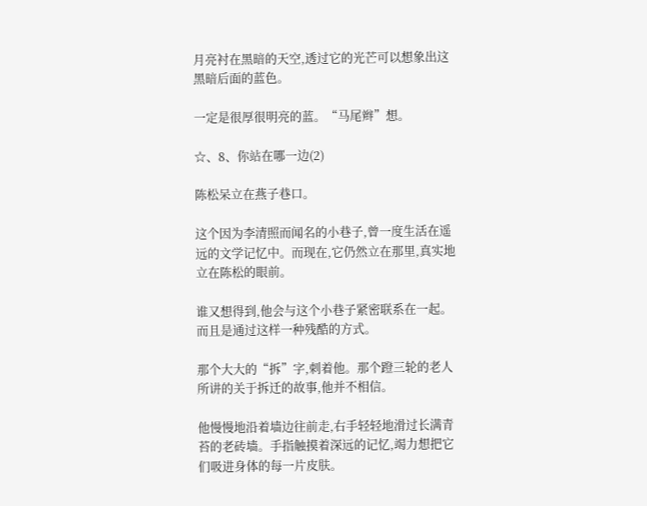月亮衬在黑暗的天空,透过它的光芒可以想象出这黑暗后面的蓝色。

一定是很厚很明亮的蓝。“马尾辫”想。

☆、8、你站在哪一边(2)

陈松呆立在燕子巷口。

这个因为李清照而闻名的小巷子,曾一度生活在遥远的文学记忆中。而现在,它仍然立在那里,真实地立在陈松的眼前。

谁又想得到,他会与这个小巷子紧密联系在一起。而且是通过这样一种残酷的方式。

那个大大的“拆”字,刺着他。那个蹬三轮的老人所讲的关于拆迁的故事,他并不相信。

他慢慢地沿着墙边往前走,右手轻轻地滑过长满青苔的老砖墙。手指触摸着深远的记忆,竭力想把它们吸进身体的每一片皮肤。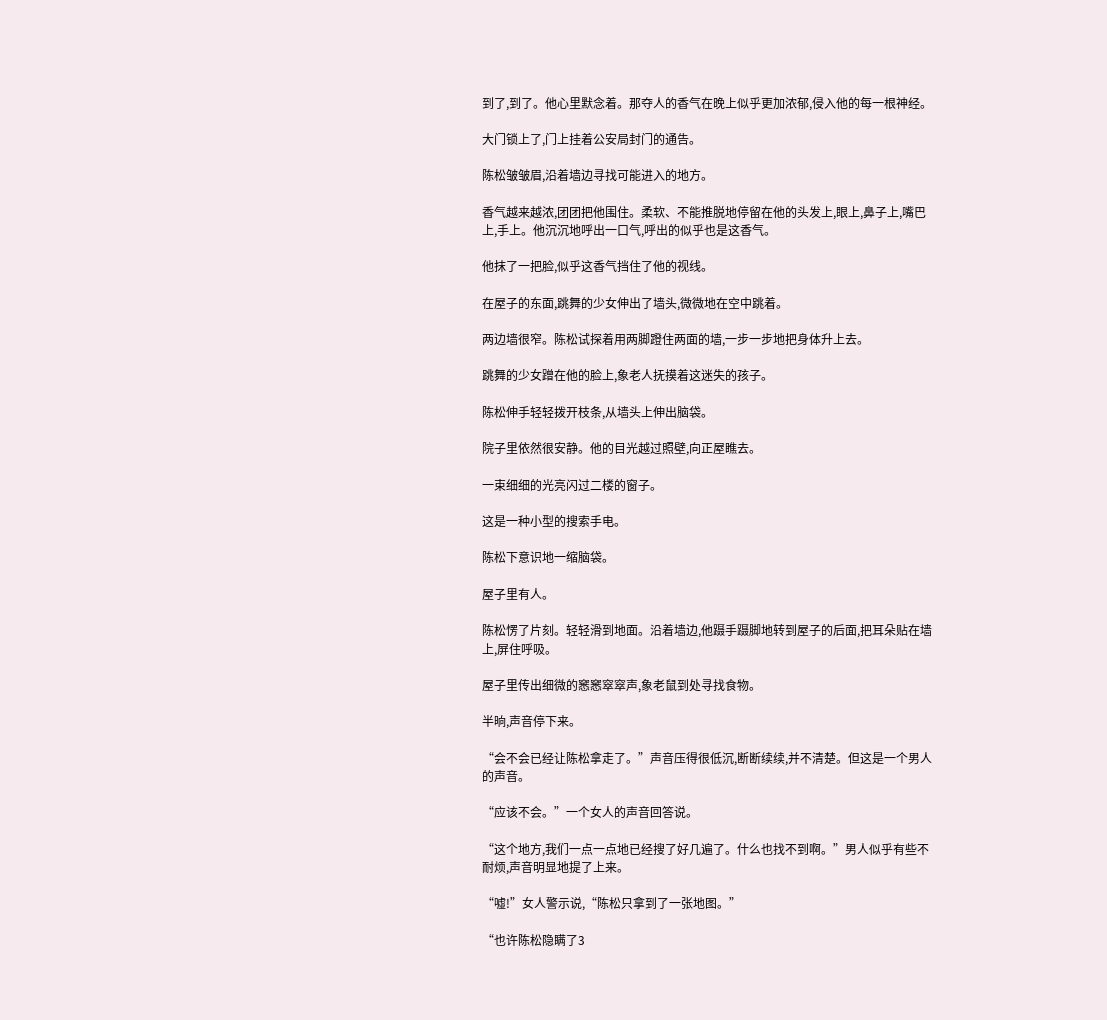到了,到了。他心里默念着。那夺人的香气在晚上似乎更加浓郁,侵入他的每一根神经。

大门锁上了,门上挂着公安局封门的通告。

陈松皱皱眉,沿着墙边寻找可能进入的地方。

香气越来越浓,团团把他围住。柔软、不能推脱地停留在他的头发上,眼上,鼻子上,嘴巴上,手上。他沉沉地呼出一口气,呼出的似乎也是这香气。

他抹了一把脸,似乎这香气挡住了他的视线。

在屋子的东面,跳舞的少女伸出了墙头,微微地在空中跳着。

两边墙很窄。陈松试探着用两脚蹬住两面的墙,一步一步地把身体升上去。

跳舞的少女蹭在他的脸上,象老人抚摸着这迷失的孩子。

陈松伸手轻轻拨开枝条,从墙头上伸出脑袋。

院子里依然很安静。他的目光越过照壁,向正屋瞧去。

一束细细的光亮闪过二楼的窗子。

这是一种小型的搜索手电。

陈松下意识地一缩脑袋。

屋子里有人。

陈松愣了片刻。轻轻滑到地面。沿着墙边,他蹑手蹑脚地转到屋子的后面,把耳朵贴在墙上,屏住呼吸。

屋子里传出细微的窸窸窣窣声,象老鼠到处寻找食物。

半晌,声音停下来。

“会不会已经让陈松拿走了。”声音压得很低沉,断断续续,并不清楚。但这是一个男人的声音。

“应该不会。”一个女人的声音回答说。

“这个地方,我们一点一点地已经搜了好几遍了。什么也找不到啊。”男人似乎有些不耐烦,声音明显地提了上来。

“嘘!”女人警示说,“陈松只拿到了一张地图。”

“也许陈松隐瞒了3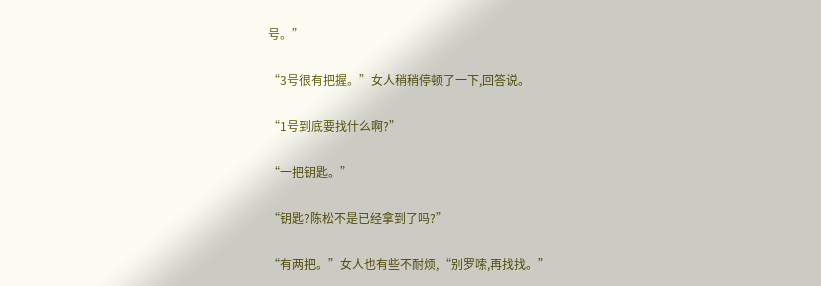号。”

“3号很有把握。”女人稍稍停顿了一下,回答说。

“1号到底要找什么啊?”

“一把钥匙。”

“钥匙?陈松不是已经拿到了吗?”

“有两把。”女人也有些不耐烦,“别罗嗦,再找找。”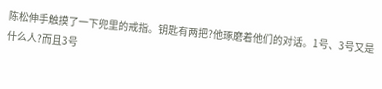陈松伸手触摸了一下兜里的戒指。钥匙有两把?他琢磨着他们的对话。1号、3号又是什么人?而且3号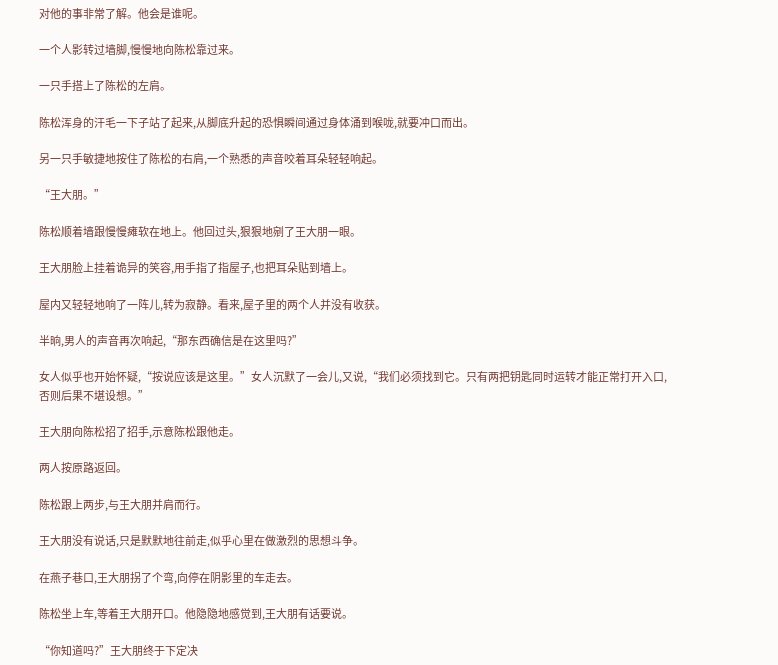对他的事非常了解。他会是谁呢。

一个人影转过墙脚,慢慢地向陈松靠过来。

一只手搭上了陈松的左肩。

陈松浑身的汗毛一下子站了起来,从脚底升起的恐惧瞬间通过身体涌到喉咙,就要冲口而出。

另一只手敏捷地按住了陈松的右肩,一个熟悉的声音咬着耳朵轻轻响起。

“王大朋。”

陈松顺着墙跟慢慢瘫软在地上。他回过头,狠狠地剜了王大朋一眼。

王大朋脸上挂着诡异的笑容,用手指了指屋子,也把耳朵贴到墙上。

屋内又轻轻地响了一阵儿,转为寂静。看来,屋子里的两个人并没有收获。

半晌,男人的声音再次响起,“那东西确信是在这里吗?”

女人似乎也开始怀疑,“按说应该是这里。”女人沉默了一会儿,又说,“我们必须找到它。只有两把钥匙同时运转才能正常打开入口,否则后果不堪设想。”

王大朋向陈松招了招手,示意陈松跟他走。

两人按原路返回。

陈松跟上两步,与王大朋并肩而行。

王大朋没有说话,只是默默地往前走,似乎心里在做激烈的思想斗争。

在燕子巷口,王大朋拐了个弯,向停在阴影里的车走去。

陈松坐上车,等着王大朋开口。他隐隐地感觉到,王大朋有话要说。

“你知道吗?”王大朋终于下定决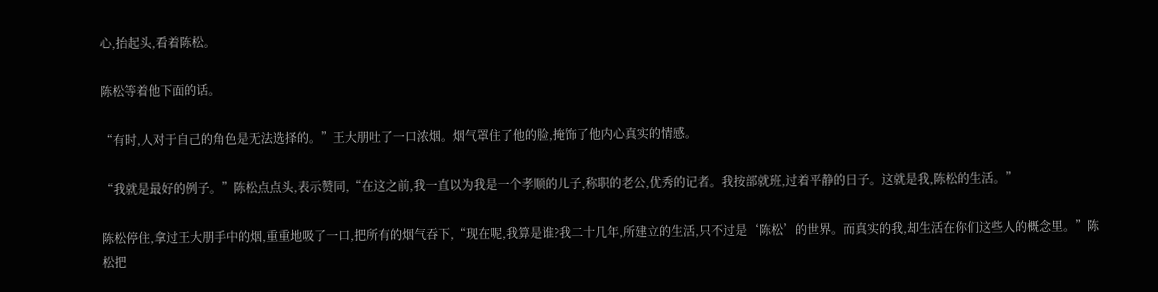心,抬起头,看着陈松。

陈松等着他下面的话。

“有时,人对于自己的角色是无法选择的。”王大朋吐了一口浓烟。烟气罩住了他的脸,掩饰了他内心真实的情感。

“我就是最好的例子。”陈松点点头,表示赞同,“在这之前,我一直以为我是一个孝顺的儿子,称职的老公,优秀的记者。我按部就班,过着平静的日子。这就是我,陈松的生活。”

陈松停住,拿过王大朋手中的烟,重重地吸了一口,把所有的烟气吞下,“现在呢,我算是谁?我二十几年,所建立的生活,只不过是‘陈松’的世界。而真实的我,却生活在你们这些人的概念里。”陈松把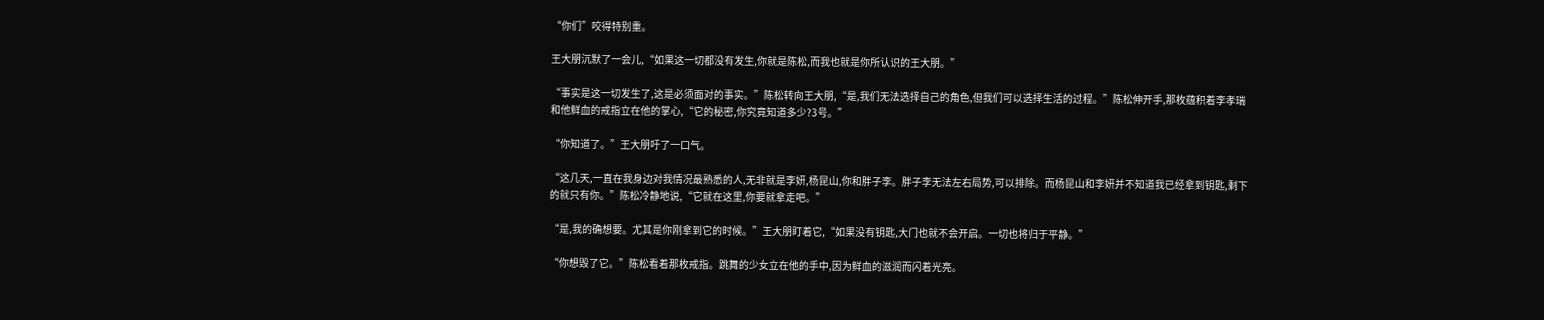“你们”咬得特别重。

王大朋沉默了一会儿,“如果这一切都没有发生,你就是陈松,而我也就是你所认识的王大朋。”

“事实是这一切发生了,这是必须面对的事实。”陈松转向王大朋,“是,我们无法选择自己的角色,但我们可以选择生活的过程。”陈松伸开手,那枚蕴积着李孝瑞和他鲜血的戒指立在他的掌心,“它的秘密,你究竟知道多少?3号。”

“你知道了。”王大朋吁了一口气。

“这几天,一直在我身边对我情况最熟悉的人,无非就是李妍,杨昆山,你和胖子李。胖子李无法左右局势,可以排除。而杨昆山和李妍并不知道我已经拿到钥匙,剩下的就只有你。”陈松冷静地说,“它就在这里,你要就拿走吧。”

“是,我的确想要。尤其是你刚拿到它的时候。”王大朋盯着它,“如果没有钥匙,大门也就不会开启。一切也将归于平静。”

“你想毁了它。”陈松看着那枚戒指。跳舞的少女立在他的手中,因为鲜血的滋润而闪着光亮。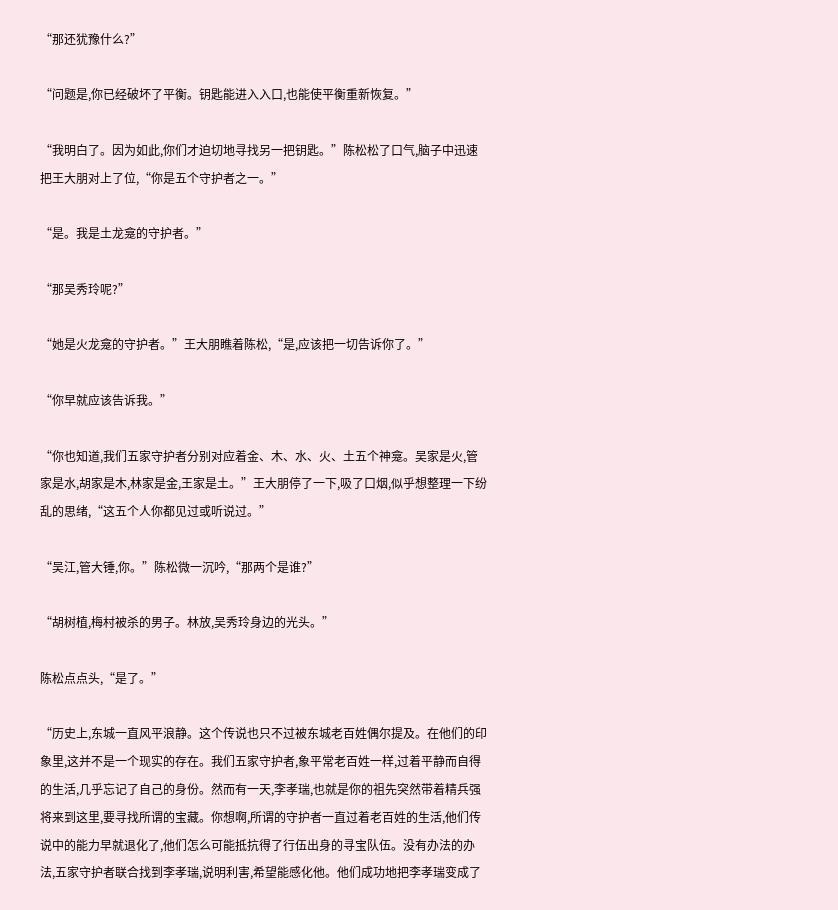“那还犹豫什么?”

“问题是,你已经破坏了平衡。钥匙能进入入口,也能使平衡重新恢复。”

“我明白了。因为如此,你们才迫切地寻找另一把钥匙。”陈松松了口气,脑子中迅速把王大朋对上了位,“你是五个守护者之一。”

“是。我是土龙龛的守护者。”

“那吴秀玲呢?”

“她是火龙龛的守护者。”王大朋瞧着陈松,“是,应该把一切告诉你了。”

“你早就应该告诉我。”

“你也知道,我们五家守护者分别对应着金、木、水、火、土五个神龛。吴家是火,管家是水,胡家是木,林家是金,王家是土。”王大朋停了一下,吸了口烟,似乎想整理一下纷乱的思绪,“这五个人你都见过或听说过。”

“吴江,管大锤,你。”陈松微一沉吟,“那两个是谁?”

“胡树植,梅村被杀的男子。林放,吴秀玲身边的光头。”

陈松点点头,“是了。”

“历史上,东城一直风平浪静。这个传说也只不过被东城老百姓偶尔提及。在他们的印象里,这并不是一个现实的存在。我们五家守护者,象平常老百姓一样,过着平静而自得的生活,几乎忘记了自己的身份。然而有一天,李孝瑞,也就是你的祖先突然带着精兵强将来到这里,要寻找所谓的宝藏。你想啊,所谓的守护者一直过着老百姓的生活,他们传说中的能力早就退化了,他们怎么可能抵抗得了行伍出身的寻宝队伍。没有办法的办法,五家守护者联合找到李孝瑞,说明利害,希望能感化他。他们成功地把李孝瑞变成了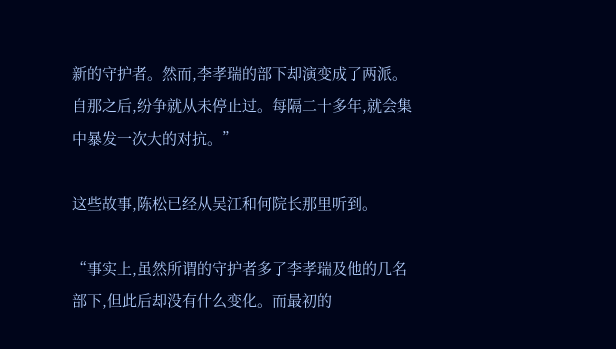新的守护者。然而,李孝瑞的部下却演变成了两派。自那之后,纷争就从未停止过。每隔二十多年,就会集中暴发一次大的对抗。”

这些故事,陈松已经从吴江和何院长那里听到。

“事实上,虽然所谓的守护者多了李孝瑞及他的几名部下,但此后却没有什么变化。而最初的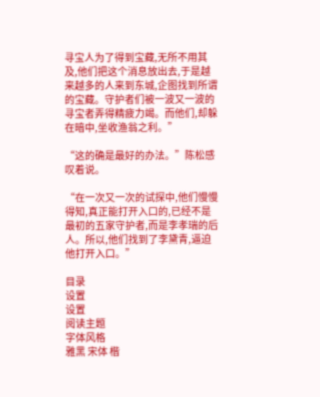寻宝人为了得到宝藏,无所不用其及,他们把这个消息放出去,于是越来越多的人来到东城,企图找到所谓的宝藏。守护者们被一波又一波的寻宝者弄得精疲力竭。而他们,却躲在暗中,坐收渔翁之利。”

“这的确是最好的办法。”陈松感叹着说。

“在一次又一次的试探中,他们慢慢得知,真正能打开入口的,已经不是最初的五家守护者,而是李孝瑞的后人。所以,他们找到了李黛青,逼迫他打开入口。”

目录
设置
设置
阅读主题
字体风格
雅黑 宋体 楷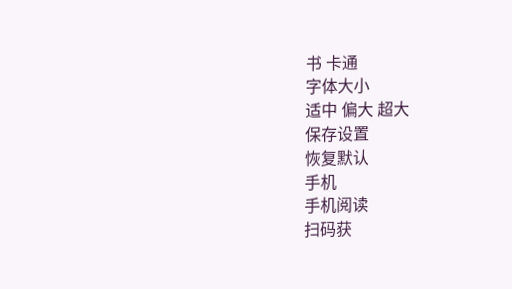书 卡通
字体大小
适中 偏大 超大
保存设置
恢复默认
手机
手机阅读
扫码获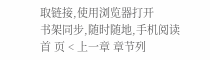取链接,使用浏览器打开
书架同步,随时随地,手机阅读
首 页 < 上一章 章节列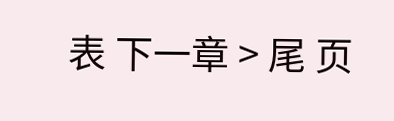表 下一章 > 尾 页